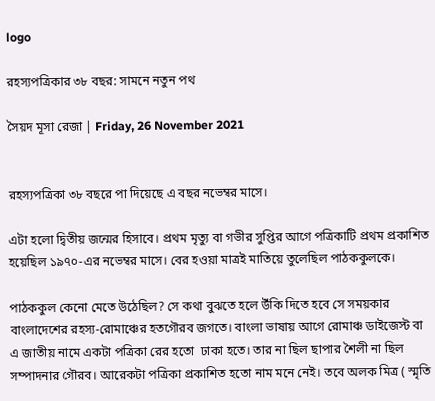logo

রহস্যপত্রিকার ৩৮ বছর: সামনে নতুন পথ

সৈয়দ মূসা রেজা | Friday, 26 November 2021


রহস্যপত্রিকা ৩৮ বছরে পা দিয়েছে এ বছর নভেম্বর মাসে।

এটা হলো দ্বিতীয় জন্মের হিসাবে। প্রথম মৃত্যু বা গভীর সুপ্তির আগে পত্রিকাটি প্রথম প্রকাশিত হয়েছিল ১৯৭০-এর নভেম্বর মাসে। বের হওয়া মাত্রই মাতিয়ে তুলেছিল পাঠককুলকে।

পাঠককুল কেনো মেতে উঠেছিল? সে কথা বুঝতে হলে উঁকি দিতে হবে সে সময়কার বাংলাদেশের রহস্য-রোমাঞ্চের হতগৌরব জগতে। বাংলা ভাষায় আগে রোমাঞ্চ ডাইজেস্ট বা এ জাতীয় নামে একটা পত্রিকা রের হতো  ঢাকা হতে। তার না ছিল ছাপার শৈলী না ছিল সম্পাদনার গৌরব। আরেকটা পত্রিকা প্রকাশিত হতো নাম মনে নেই। তবে অলক মিত্র ( স্মৃতি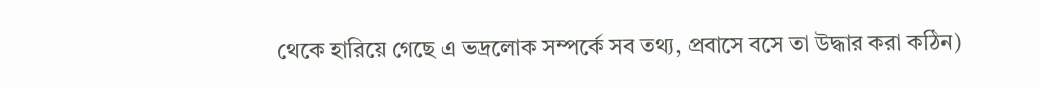থেকে হারিয়ে গেছে এ ভদ্রলোক সম্পর্কে সব তথ্য, প্রবাসে বসে তা উদ্ধার করা কঠিন)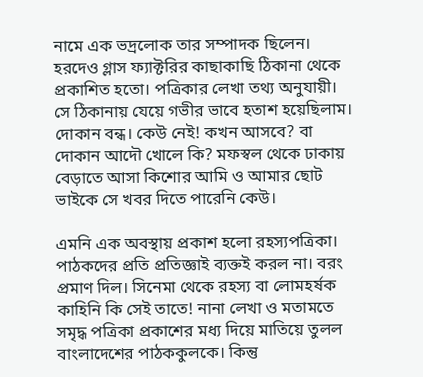নামে এক ভদ্রলোক তার সম্পাদক ছিলেন। হরদেও গ্লাস ফ্যাক্টরির কাছাকাছি ঠিকানা থেকে প্রকাশিত হতো। পত্রিকার লেখা তথ্য অনুযায়ী। সে ঠিকানায় যেয়ে গভীর ভাবে হতাশ হয়েছিলাম। দোকান বন্ধ। কেউ নেই! কখন আসবে? বা দোকান আদৌ খোলে কি? মফস্বল থেকে ঢাকায় বেড়াতে আসা কিশোর আমি ও আমার ছোট ভাইকে সে খবর দিতে পারেনি কেউ।

এমনি এক অবস্থায় প্রকাশ হলো রহস্যপত্রিকা। পাঠকদের প্রতি প্রতিজ্ঞাই ব্যক্তই করল না। বরং প্রমাণ দিল। সিনেমা থেকে রহস্য বা লোমহর্ষক কাহিনি কি সেই তাতে! নানা লেখা ও মতামতে সমৃদ্ধ পত্রিকা প্রকাশের মধ্য দিয়ে মাতিয়ে তুলল বাংলাদেশের পাঠককুলকে। কিন্তু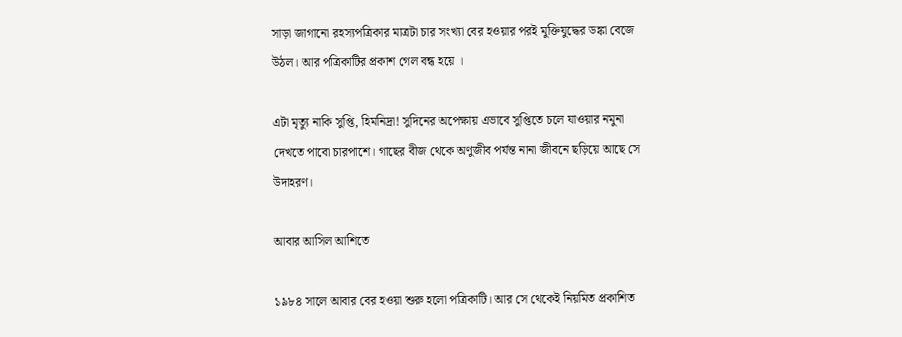সাড়া জাগানো রহস্যপত্রিকার মাত্রটা চার সংখ্যা বের হওয়ার পরই মুক্তিযুদ্ধের ডঙ্কা বেজে উঠল। আর পত্রিকাটির প্রকাশ গেল বন্ধ হয়ে ।

এটা মৃত্যু নাকি সুপ্তি, হিমনিদ্রা! সুদিনের অপেক্ষায় এভাবে সুপ্তিতে চলে যাওয়ার নমুনা দেখতে পাবো চারপাশে। গাছের বীজ থেকে অণুজীব পর্যন্ত নানা জীবনে ছড়িয়ে আছে সে উদাহরণ।

আবার আসিল আশিতে

১৯৮৪ সালে আবার বের হওয়া শুরু হলো পত্রিকাটি। আর সে থেকেই নিয়মিত প্রকাশিত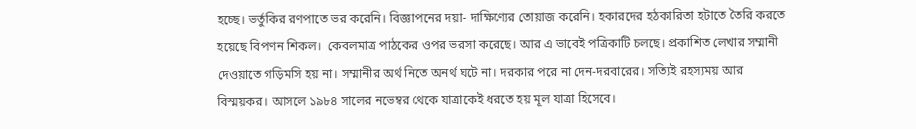হচ্ছে। ভর্তুকির রণপাতে ভর করেনি। বিজ্ঞাপনের দয়া- দাক্ষিণ্যের তোয়াজ করেনি। হকারদের হঠকারিতা হটাতে তৈরি করতে হয়েছে বিপণন শিকল।  কেবলমাত্র পাঠকের ওপর ভরসা করেছে। আর এ ভাবেই পত্রিকাটি চলছে। প্রকাশিত লেখার সম্মানী দেওয়াতে গড়িমসি হয় না। সম্মানীর অর্থ নিতে অনর্থ ঘটে না। দরকার পরে না দেন-দরবারের। সত্যিই রহস্যময় আর বিস্ময়কর। আসলে ১৯৮৪ সালের নভেম্বর থেকে যাত্রাকেই ধরতে হয় মূল যাত্রা হিসেবে।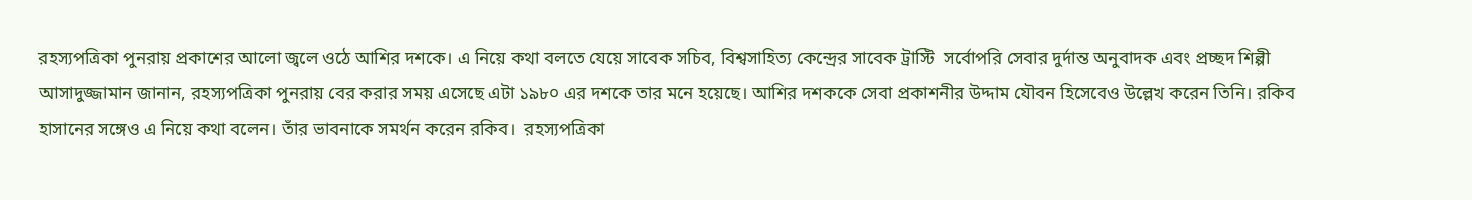রহস্যপত্রিকা পুনরায় প্রকাশের আলো জ্বলে ওঠে আশির দশকে। এ নিয়ে কথা বলতে যেয়ে সাবেক সচিব, বিশ্বসাহিত্য কেন্দ্রের সাবেক ট্রাস্টি  সর্বোপরি সেবার দুর্দান্ত অনুবাদক এবং প্রচ্ছদ শিল্পী আসাদুজ্জামান জানান, রহস্যপত্রিকা পুনরায় বের করার সময় এসেছে এটা ১৯৮০ এর দশকে তার মনে হয়েছে। আশির দশককে সেবা প্রকাশনীর উদ্দাম যৌবন হিসেবেও উল্লেখ করেন তিনি। রকিব হাসানের সঙ্গেও এ নিয়ে কথা বলেন। তাঁর ভাবনাকে সমর্থন করেন রকিব।  রহস্যপত্রিকা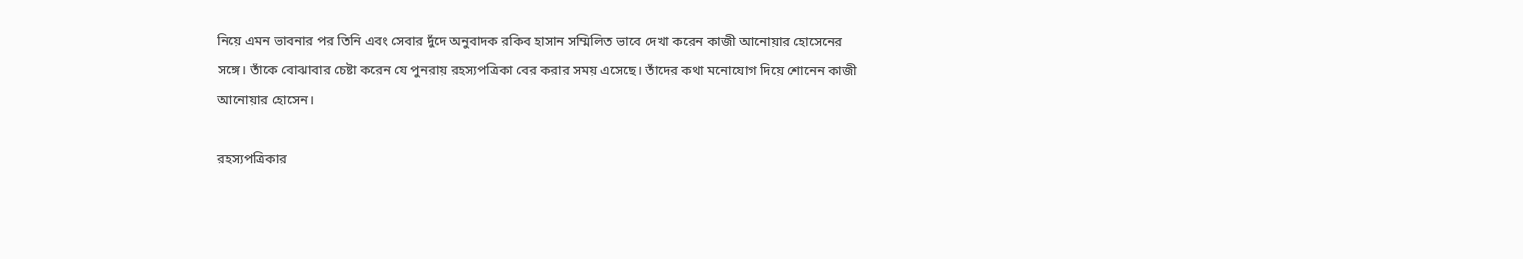নিয়ে এমন ভাবনার পর তিনি এবং সেবার দুঁদে অনুবাদক রকিব হাসান সম্মিলিত ভাবে দেখা করেন কাজী আনোয়ার হোসেনের সঙ্গে। তাঁকে বোঝাবার চেষ্টা করেন যে পুনরায় রহস্যপত্রিকা বের করার সময় এসেছে। তাঁদের কথা মনোযোগ দিয়ে শোনেন কাজী আনোয়ার হোসেন।

রহস্যপত্রিকার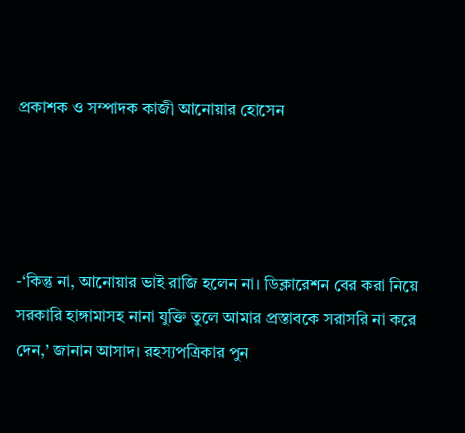প্রকাশক ও সম্পাদক কাজী আনোয়ার হোসেন




-‘কিন্তু না, আনোয়ার ভাই রাজি হলেন না। ডিক্লারেশন বের করা নিয়ে সরকারি হাঙ্গামাসহ নানা যুক্তি তুলে আমার প্রস্তাবকে সরাসরি না করে দেন,’ জানান আসাদ। রহস্যপত্রিকার পুন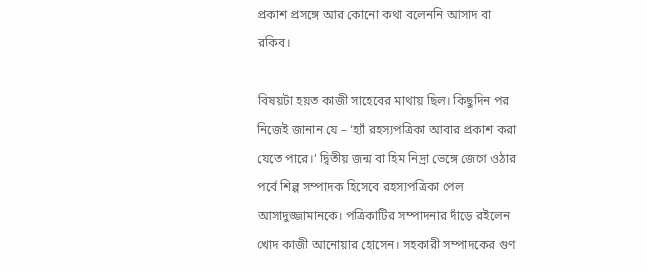প্রকাশ প্রসঙ্গে আর কোনো কথা বলেননি আসাদ বা রকিব।

বিষয়টা হয়ত কাজী সাহেবের মাথায় ছিল। কিছুদিন পর নিজেই জানান যে – ‘হ্যাঁ রহস্যপত্রিকা আবার প্রকাশ করা যেতে পারে।’ দ্বিতীয় জন্ম বা হিম নিদ্রা ভেঙ্গে জেগে ওঠার পর্বে শিল্প সম্পাদক হিসেবে রহস্যপত্রিকা পেল আসাদুজ্জামানকে। পত্রিকাটির সম্পাদনার দাঁড়ে রইলেন খোদ কাজী আনোয়ার হোসেন। সহকারী সম্পাদকের গুণ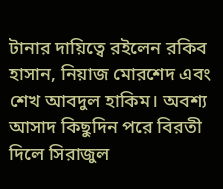টানার দায়িত্বে রইলেন রকিব হাসান, নিয়াজ মোরশেদ এবং শেখ আবদুল হাকিম। অবশ্য আসাদ কিছুদিন পরে বিরতী দিলে সিরাজুল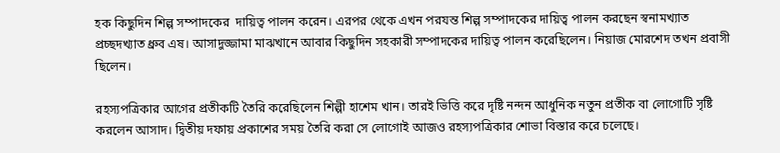হক কিছুদিন শিল্প সম্পাদকের  দায়িত্ব পালন করেন। এরপর থেকে এখন পরযন্ত শিল্প সম্পাদকের দায়িত্ব পালন করছেন স্বনামখ্যাত প্রচ্ছদখ্যাত ধ্রুব এষ। আসাদুজ্জামা মাঝখানে আবার কিছুদিন সহকারী সম্পাদকের দায়িত্ব পালন করেছিলেন। নিয়াজ মোরশেদ তখন প্রবাসী ছিলেন।

রহস্যপত্রিকার আগের প্রতীকটি তৈরি করেছিলেন শিল্পী হাশেম খান। তারই ভিত্তি করে দৃষ্টি নন্দন আধুনিক নতুন প্রতীক বা লোগোটি সৃষ্টি করলেন আসাদ। দ্বিতীয় দফায় প্রকাশের সময় তৈরি করা সে লোগোই আজও রহস্যপত্রিকার শোভা বিস্তার করে চলেছে।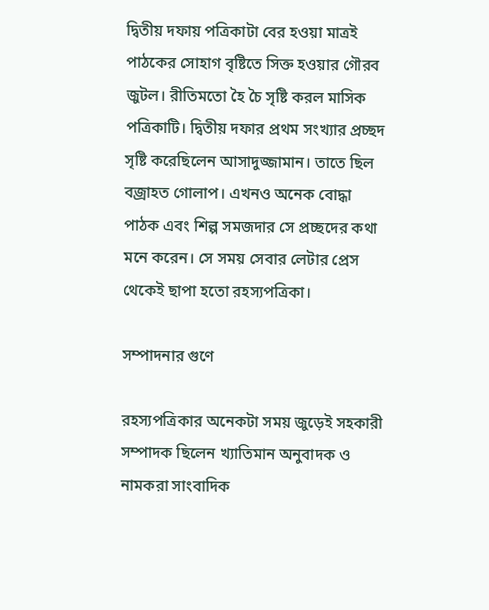দ্বিতীয় দফায় পত্রিকাটা বের হওয়া মাত্রই পাঠকের সোহাগ বৃষ্টিতে সিক্ত হওয়ার গৌরব জুটল। রীতিমতো হৈ চৈ সৃষ্টি করল মাসিক পত্রিকাটি। দ্বিতীয় দফার প্রথম সংখ্যার প্রচ্ছদ সৃষ্টি করেছিলেন আসাদুজ্জামান। তাতে ছিল বজ্রাহত গোলাপ। এখনও অনেক বোদ্ধা  পাঠক এবং শিল্প সমজদার সে প্রচ্ছদের কথা মনে করেন। সে সময় সেবার লেটার প্রেস থেকেই ছাপা হতো রহস্যপত্রিকা।

সম্পাদনার গুণে

রহস্যপত্রিকার অনেকটা সময় জুড়েই সহকারী সম্পাদক ছিলেন খ্যাতিমান অনুবাদক ও নামকরা সাংবাদিক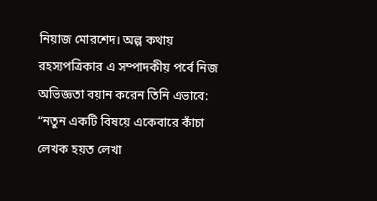নিয়াজ মোরশেদ। অল্প কথায় রহস্যপত্রিকার এ সম্পাদকীয় পর্বে নিজ অভিজ্ঞতা বয়ান করেন তিনি এভাবে:  “নতুন একটি বিষয়ে একেবারে কাঁচা লেখক হয়ত লেখা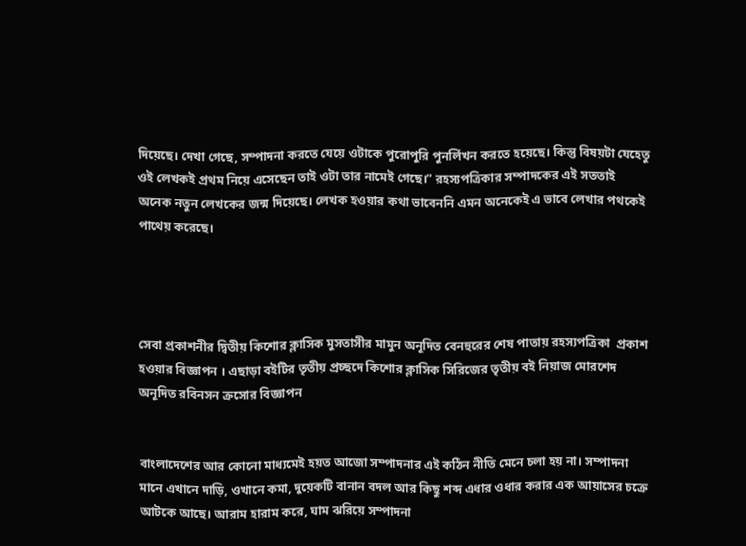দিয়েছে। দেখা গেছে, সম্পাদনা করতে যেয়ে ওটাকে পুরোপুরি পুনর্লিখন করতে হয়েছে। কিন্তু বিষয়টা যেহেতু ওই লেখকই প্রথম নিয়ে এসেছেন তাই ওটা তার নামেই গেছে।” রহস্যপত্রিকার সম্পাদকের এই সততাই অনেক নতুন লেখকের জন্ম দিয়েছে। লেখক হওয়ার কথা ভাবেননি এমন অনেকেই এ ভাবে লেখার পথকেই পাথেয় করেছে।




সেবা প্রকাশনীর দ্বিতীয় কিশোর ক্লাসিক মুসতাসীর মামুন অনূদিত বেনহুরের শেষ পাতায় রহস্যপত্রিকা  প্রকাশ হওয়ার বিজ্ঞাপন । এছাড়া বইটির তৃতীয় প্রচ্ছদে কিশোর ক্লাসিক সিরিজের তৃতীয় বই নিয়াজ মোরশেদ অনূদিত রবিনসন ক্রসোর বিজ্ঞাপন


বাংলাদেশের আর কোনো মাধ্যমেই হয়ত আজো সম্পাদনার এই কঠিন নীতি মেনে চলা হয় না। সম্পাদনা মানে এখানে দাড়ি, ওখানে কমা, দুয়েকটি বানান বদল আর কিছু শব্দ এধার ওধার করার এক আয়াসের চক্রে আটকে আছে। আরাম হারাম করে, ঘাম ঝরিয়ে সম্পাদনা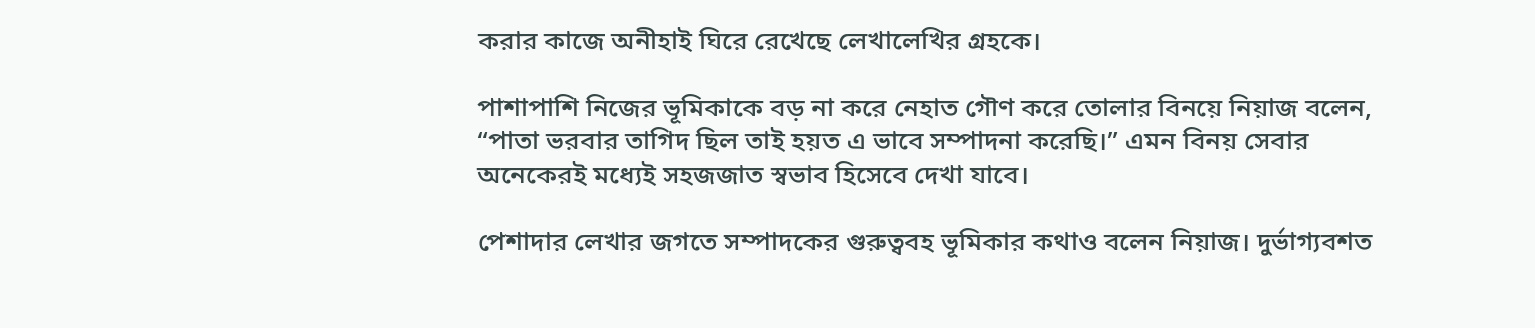করার কাজে অনীহাই ঘিরে রেখেছে লেখালেখির গ্রহকে।

পাশাপাশি নিজের ভূমিকাকে বড় না করে নেহাত গৌণ করে তোলার বিনয়ে নিয়াজ বলেন, “পাতা ভরবার তাগিদ ছিল তাই হয়ত এ ভাবে সম্পাদনা করেছি।” এমন বিনয় সেবার অনেকেরই মধ্যেই সহজজাত স্বভাব হিসেবে দেখা যাবে।

পেশাদার লেখার জগতে সম্পাদকের গুরুত্ববহ ভূমিকার কথাও বলেন নিয়াজ। দুর্ভাগ্যবশত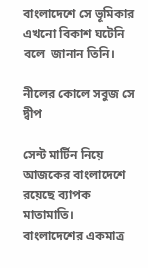বাংলাদেশে সে ভূমিকার এখনো বিকাশ ঘটেনি বলে  জানান তিনি।

নীলের কোলে সবুজ সে দ্বীপ

সেন্ট মার্টিন নিয়ে আজকের বাংলাদেশে রয়েছে ব্যাপক মাতামাতি। বাংলাদেশের একমাত্র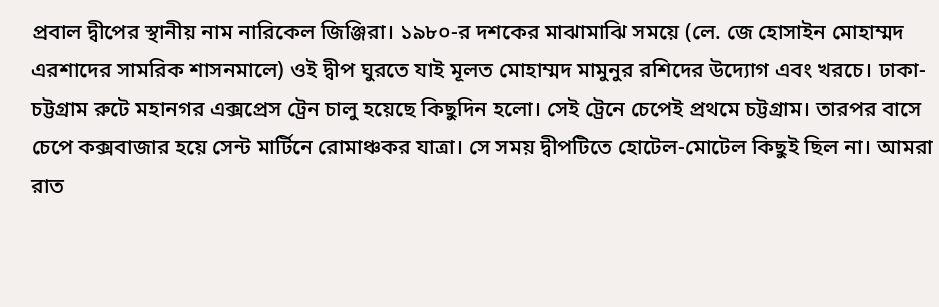প্রবাল দ্বীপের স্থানীয় নাম নারিকেল জিঞ্জিরা। ১৯৮০-র দশকের মাঝামাঝি সময়ে (লে. জে হোসাইন মোহাম্মদ এরশাদের সামরিক শাসনমালে) ওই দ্বীপ ঘুরতে যাই মূলত মোহাম্মদ মামুনুর রশিদের উদ্যোগ এবং খরচে। ঢাকা- চট্টগ্রাম রুটে মহানগর এক্সপ্রেস ট্রেন চালু হয়েছে কিছুদিন হলো। সেই ট্রেনে চেপেই প্রথমে চট্টগ্রাম। তারপর বাসে চেপে কক্সবাজার হয়ে সেন্ট মার্টিনে রোমাঞ্চকর যাত্রা। সে সময় দ্বীপটিতে হোটেল-মোটেল কিছুই ছিল না। আমরা রাত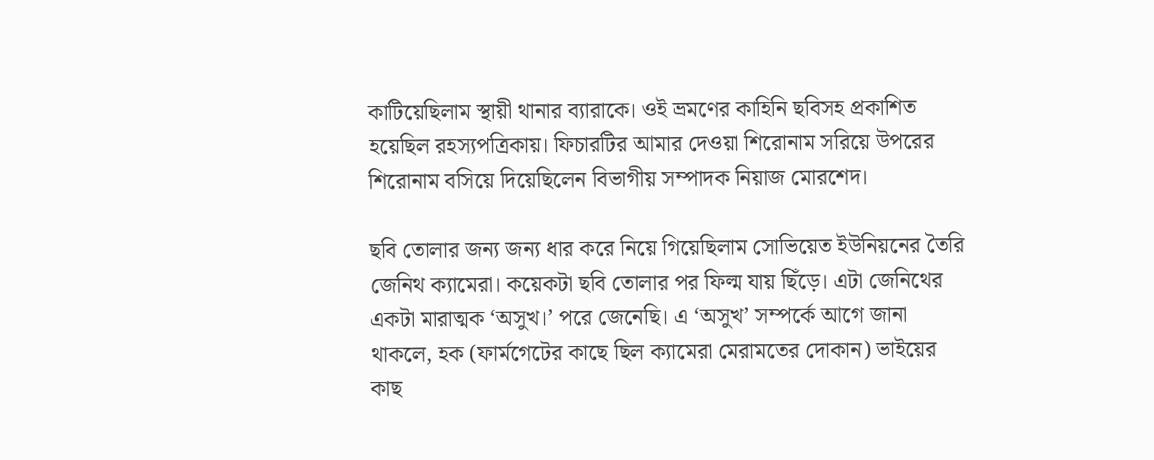কাটিয়েছিলাম স্থায়ী থানার ব্যারাকে। ওই ভ্রমণের কাহিনি ছবিসহ প্রকাশিত হয়েছিল রহস্যপত্রিকায়। ফিচারটির আমার দেওয়া শিরোনাম সরিয়ে উপরের শিরোনাম বসিয়ে দিয়েছিলেন বিভাগীয় সম্পাদক নিয়াজ মোরশেদ।

ছবি তোলার জন্য জন্য ধার করে নিয়ে গিয়েছিলাম সোভিয়েত ইউনিয়নের তৈরি জেনিথ ক্যামেরা। কয়েকটা ছবি তোলার পর ফিল্ম যায় ছিঁড়ে। এটা জেনিথের একটা মারাত্মক ‘অসুখ।’ পরে জেনেছি। এ ‘অসুখ’ সম্পর্কে আগে জানা থাকলে, হক (ফার্মগেটের কাছে ছিল ক্যামেরা মেরামতের দোকান) ভাইয়ের কাছ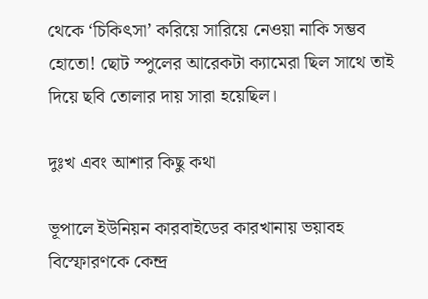থেকে ‘চিকিৎসা’ করিয়ে সারিয়ে নেওয়া নাকি সম্ভব হোতো! ছোট স্পুলের আরেকটা ক্যামেরা ছিল সাথে তাই দিয়ে ছবি তোলার দায় সারা হয়েছিল।

দুঃখ এবং আশার কিছু কথা

ভূপালে ইউনিয়ন কারবাইডের কারখানায় ভয়াবহ বিস্ফোরণকে কেন্দ্র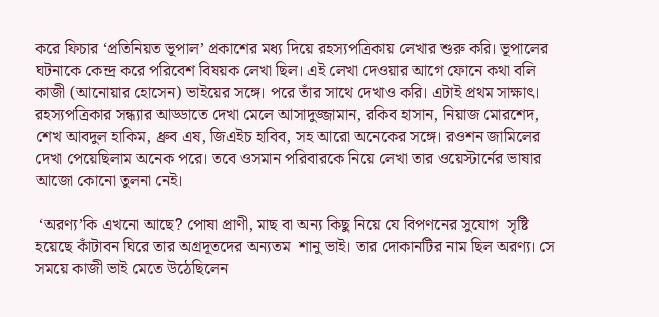করে ফিচার ‘প্রতিনিয়ত ভূপাল’ প্রকাশের মধ্য দিয়ে রহস্যপত্রিকায় লেখার শুরু করি। ভূপালের ঘটনাকে কেন্দ্র করে পরিবেশ বিষয়ক লেখা ছিল। এই লেখা দেওয়ার আগে ফোনে কথা বলি কাজী (আনোয়ার হোসেন) ভাইয়ের সঙ্গে। পরে তাঁর সাথে দেখাও করি। এটাই প্রথম সাক্ষাৎ। রহস্যপত্রিকার সন্ধ্যার আড্ডাতে দেখা মেলে আসাদুজ্জামান, রকিব হাসান, নিয়াজ মোরশেদ, শেখ আবদুল হাকিম, ধ্রুব এষ, জিএইচ হাবিব, সহ আরো অনেকের সঙ্গে। রওশন জামিলের দেখা পেয়েছিলাম অনেক পরে। তবে ওসমান পরিবারকে নিয়ে লেখা তার ওয়েস্টার্নের ভাষার আজো কোনো তুলনা নেই।

 ‘অরণ্য’কি এখনো আছে? পোষা প্রাণী, মাছ বা অন্য কিছু নিয়ে যে বিপণনের সুযোগ  সৃষ্টি হয়েছে কাঁটাবন ঘিরে তার অগ্রদূতদের অন্যতম  শানু ভাই। তার দোকানটির নাম ছিল অরণ্য। সে সময়ে কাজী ভাই মেতে উঠেছিলেন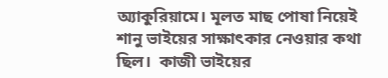অ্যাকুরিয়ামে। মূলত মাছ পোষা নিয়েই শানু ভাইয়ের সাক্ষাৎকার নেওয়ার কথা ছিল।  কাজী ভাইয়ের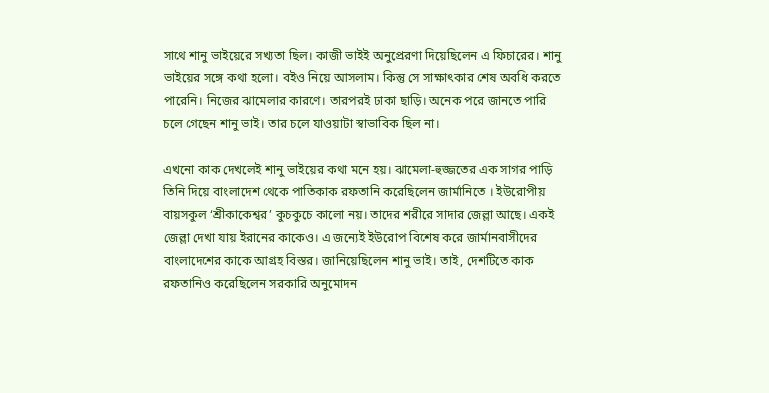সাথে শানু ভাইয়েরে সখ্যতা ছিল। কাজী ভাইই অনুপ্রেরণা দিয়েছিলেন এ ফিচারের। শানু ভাইয়ের সঙ্গে কথা হলো। বইও নিয়ে আসলাম। কিন্তু সে সাক্ষাৎকার শেষ অবধি করতে পারেনি। নিজের ঝামেলার কারণে। তারপরই ঢাকা ছাড়ি। অনেক পরে জানতে পারি চলে গেছেন শানু ভাই। তার চলে যাওয়াটা স্বাভাবিক ছিল না।

এখনো কাক দেখলেই শানু ভাইয়ের কথা মনে হয়। ঝামেলা-হুজ্জতের এক সাগর পাড়ি তিনি দিয়ে বাংলাদেশ থেকে পাতিকাক রফতানি করেছিলেন জার্মানিতে । ইউরোপীয় বায়সকুল ‘শ্রীকাকেশ্বর’ কুচকুচে কালো নয়। তাদের শরীরে সাদার জেল্লা আছে। একই জেল্লা দেখা যায় ইরানের কাকেও। এ জন্যেই ইউরোপ বিশেষ করে জার্মানবাসীদের বাংলাদেশের কাকে আগ্রহ বিস্তর। জানিয়েছিলেন শানু ভাই। তাই, দেশটিতে কাক রফতানিও করেছিলেন সরকারি অনুমোদন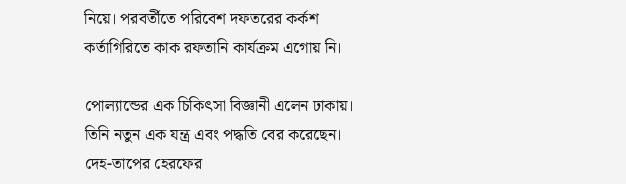নিয়ে। পরবর্তীতে পরিবেশ দফতরের কর্কশ কর্তাগিরিতে কাক রফতানি কার্যক্রম এগোয় নি।

পোল্যান্ডের এক চিকিৎসা বিজ্ঞানী এলেন ঢাকায়। তিনি নতুন এক যন্ত্র এবং পদ্ধতি বের করেছেন। দেহ-তাপের হেরফের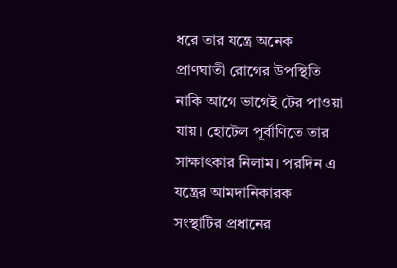ধরে তার যন্ত্রে অনেক প্রাণঘাতী রোগের উপস্থিতি নাকি আগে ভাগেই টের পাওয়া যায়। হোটেল পূর্বাণিতে তার সাক্ষাৎকার নিলাম। পরদিন এ যন্ত্রের আমদানিকারক সংস্থাটির প্রধানের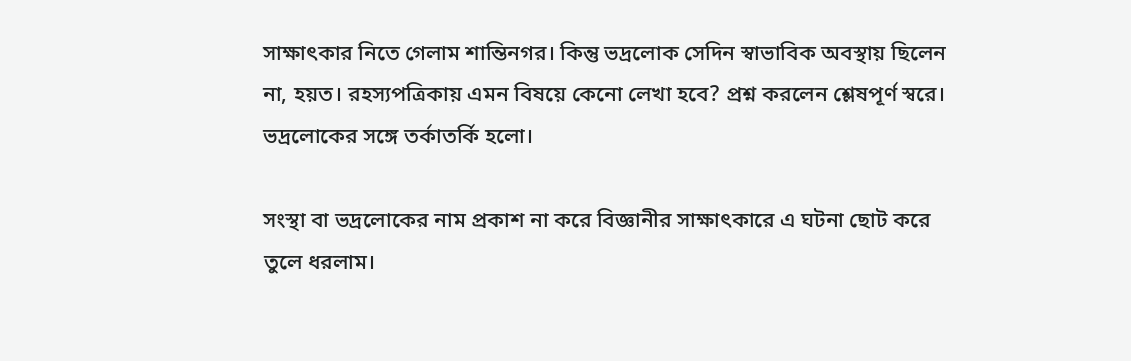সাক্ষাৎকার নিতে গেলাম শান্তিনগর। কিন্তু ভদ্রলোক সেদিন স্বাভাবিক অবস্থায় ছিলেন না, হয়ত। রহস্যপত্রিকায় এমন বিষয়ে কেনো লেখা হবে? প্রশ্ন করলেন শ্লেষপূর্ণ স্বরে। ভদ্রলোকের সঙ্গে তর্কাতর্কি হলো।

সংস্থা বা ভদ্রলোকের নাম প্রকাশ না করে বিজ্ঞানীর সাক্ষাৎকারে এ ঘটনা ছোট করে তুলে ধরলাম।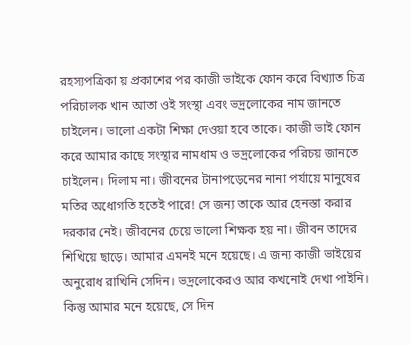রহস্যপত্রিকা য় প্রকাশের পর কাজী ভাইকে ফোন করে বিখ্যাত চিত্র পরিচালক খান আতা ওই সংস্থা এবং ভদ্রলোকের নাম জানতে চাইলেন। ভালো একটা শিক্ষা দেওয়া হবে তাকে। কাজী ভাই ফোন করে আমার কাছে সংস্থার নামধাম ও ভদ্রলোকের পরিচয় জানতে চাইলেন। দিলাম না। জীবনের টানাপড়েনের নানা পর্যায়ে মানুষের মতির অধোগতি হতেই পারে! সে জন্য তাকে আর হেনস্তা করার দরকার নেই। জীবনের চেয়ে ভালো শিক্ষক হয় না। জীবন তাদের শিখিয়ে ছাড়ে। আমার এমনই মনে হয়েছে। এ জন্য কাজী ভাইয়ের অনুরোধ রাখিনি সেদিন। ভদ্রলোকেরও আর কখনোই দেখা পাইনি। কিন্তু আমার মনে হয়েছে, সে দিন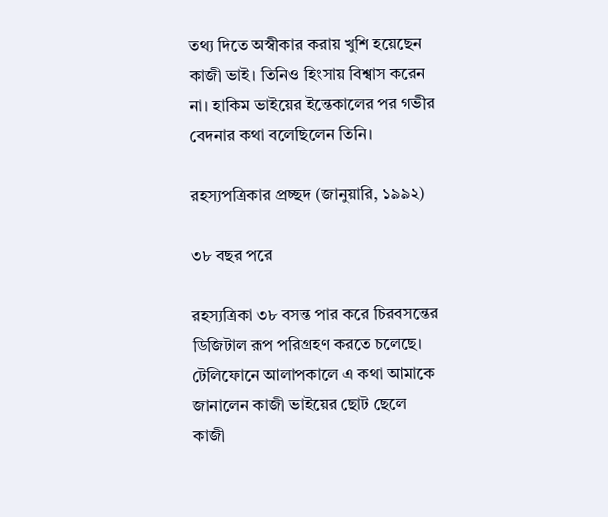তথ্য দিতে অস্বীকার করায় খুশি হয়েছেন কাজী ভাই। তিনিও হিংসায় বিশ্বাস করেন না। হাকিম ভাইয়ের ইন্তেকালের পর গভীর বেদনার কথা বলেছিলেন তিনি।

রহস্যপত্রিকার প্রচ্ছদ (জানুয়ারি, ১৯৯২)

৩৮ বছর পরে

রহস্যত্রিকা ৩৮ বসন্ত পার করে চিরবসন্তের ডিজিটাল রূপ পরিগ্রহণ করতে চলেছে। টেলিফোনে আলাপকালে এ কথা আমাকে জানালেন কাজী ভাইয়ের ছোট ছেলে কাজী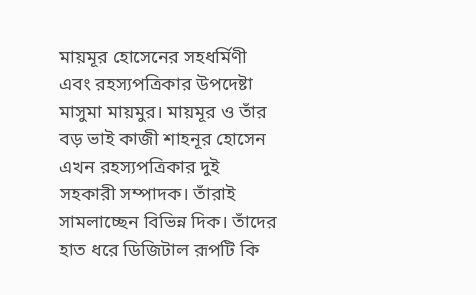মায়মূর হোসেনের সহধর্মিণী এবং রহস্যপত্রিকার উপদেষ্টা  মাসুমা মায়মুর। মায়মূর ও তাঁর বড় ভাই কাজী শাহনূর হোসেন এখন রহস্যপত্রিকার দুই সহকারী সম্পাদক। তাঁরাই সামলাচ্ছেন বিভিন্ন দিক। তাঁদের হাত ধরে ডিজিটাল রূপটি কি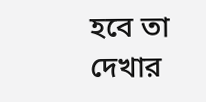হবে তা দেখার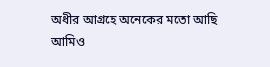অধীর আগ্রহে অনেকের মতো আছি আমিও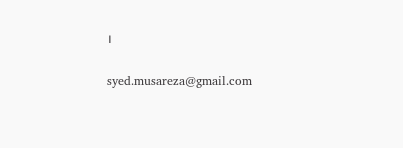।

syed.musareza@gmail.com